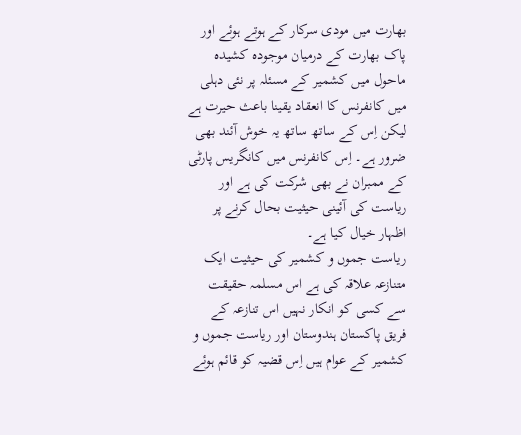بھارت میں مودی سرکار کے ہوتے ہوئے اور پاک بھارت کے درمیان موجودہ کشیدہ ماحول میں کشمیر کے مسئلہ پر نئی دہلی میں کانفرنس کا انعقاد یقینا باعث حیرت ہے لیکن اِس کے ساتھ ساتھ یہ خوش آئند بھی ضرور ہے۔ اِس کانفرنس میں کانگریس پارٹی کے ممبران نے بھی شرکت کی ہے اور ریاست کی آئینی حیثیت بحال کرنے پر اظہار خیال کیا ہے۔
ریاست جموں و کشمیر کی حیثیت ایک متنازعہ علاقہ کی ہے اس مسلمہ حقیقت سے کسی کو انکار نہیں اس تنازعہ کے فریق پاکستان ہندوستان اور ریاست جموں و کشمیر کے عوام ہیں اِس قضیہ کو قائم ہوئے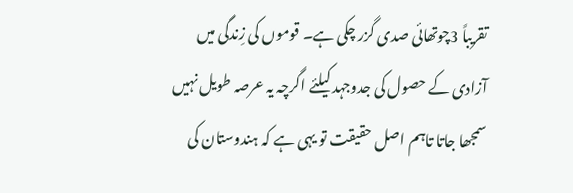تقریباً 3چوتھائی صدی گزر چکی ہے۔ قوموں کی زِندگی میں آزادی کے حصول کی جدوجہد کیلئے اگرچہ یہ عرصہ طویل نہیں سمجھا جاتا تاہم اصل حقیقت تو یہی ہے کہ ہندوستان کی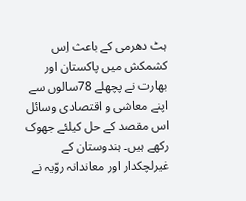ہٹ دھرمی کے باعث اِس کشمکش میں پاکستان اور بھارت نے پچھلے 78سالوں سے اپنے معاشی و اقتصادی وسائل اس مقصد کے حل کیلئے جھوک رکھے ہیں۔ ہندوستان کے غیرلچکدار اور معاندانہ روّیہ نے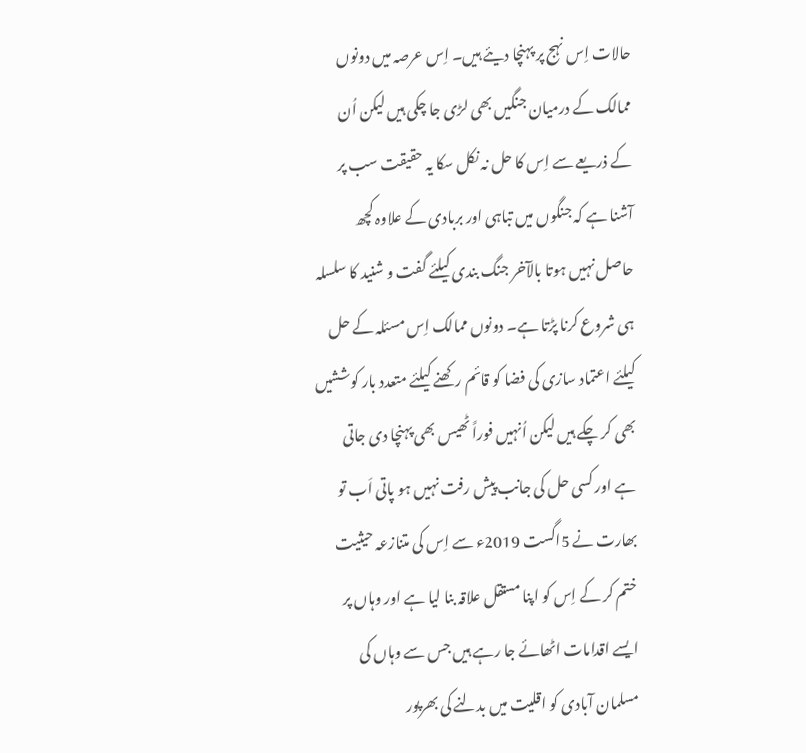حالات اِس نہج پر پہنچا دیئے ہیں۔ اِس عرصہ میں دونوں ممالک کے درمیان جنگیں بھی لڑی جا چکی ہیں لیکن اُن کے ذریعے سے اِس کا حل نہ نکل سکا یہ حقیقت سب پر آشنا ہے کہ جنگوں میں تباہی اور بربادی کے علاوہ کچھ حاصل نہیں ہوتا بالآخر جنگ بندی کیلئے گفت و شنید کا سلسلہ ہی شروع کرنا پڑتا ہے۔ دونوں ممالک اِس مسئلہ کے حل کیلئے اعتماد سازی کی فضا کو قائم رکھنے کیلئے متعدد بار کوششیں بھی کر چکے ہیں لیکن اُنہیں فوراً ٹھیس بھی پہنچا دی جاتی ہے اور کسی حل کی جانب پیش رفت نہیں ہو پاتی اَب تو بھارت نے 5اگست 2019ء سے اِس کی متنازعہ حیثیت ختم کر کے اِس کو اپنا مستقل علاقہ بنا لیا ہے اور وہاں پر ایسے اقدامات اٹھائے جا رہے ہیں جس سے وہاں کی مسلمان آبادی کو اقلیت میں بدلنے کی بھرپور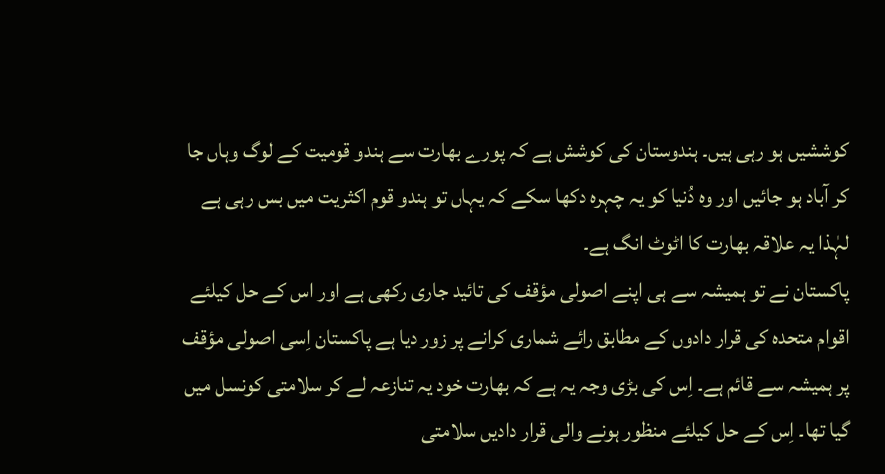کوششیں ہو رہی ہیں۔ ہندوستان کی کوشش ہے کہ پورے بھارت سے ہندو قومیت کے لوگ وہاں جا کر آباد ہو جائیں اور وہ دُنیا کو یہ چہرہ دکھا سکے کہ یہاں تو ہندو قوم اکثریت میں بس رہی ہے لہٰذا یہ علاقہ بھارت کا اٹوٹ انگ ہے۔
پاکستان نے تو ہمیشہ سے ہی اپنے اصولی مؤقف کی تائید جاری رکھی ہے اور اس کے حل کیلئے اقوام متحدہ کی قرار دادوں کے مطابق رائے شماری کرانے پر زور دیا ہے پاکستان اِسی اصولی مؤقف پر ہمیشہ سے قائم ہے۔ اِس کی بڑی وجہ یہ ہے کہ بھارت خود یہ تنازعہ لے کر سلامتی کونسل میں گیا تھا۔ اِس کے حل کیلئے منظور ہونے والی قرار دادیں سلامتی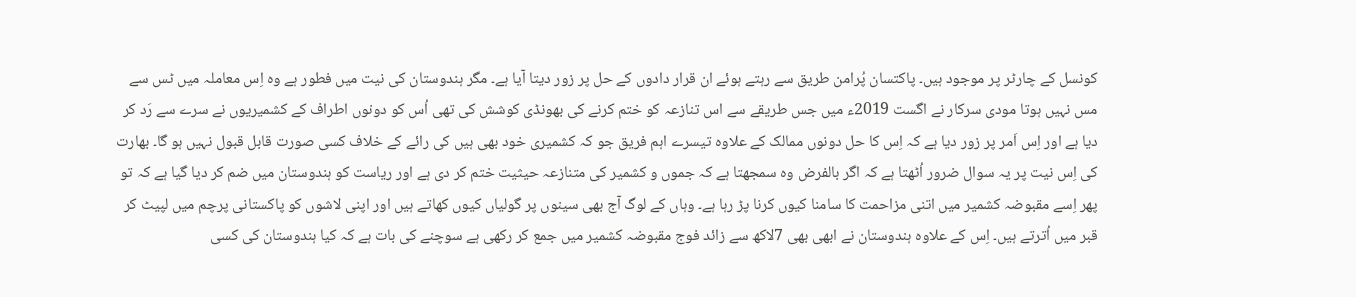کونسل کے چارٹر پر موجود ہیں۔ پاکتسان پُرامن طریق سے رہتے ہوئے ان قرار دادوں کے حل پر زور دیتا آیا ہے۔ مگر ہندوستان کی نیت میں فطور ہے وہ اِس معاملہ میں ٹس سے مس نہیں ہوتا مودی سرکار نے اگست 2019ء میں جس طریقے سے اس تنازعہ کو ختم کرنے کی بھونڈی کوشش کی تھی اُس کو دونوں اطراف کے کشمیریوں نے سرے سے رَد کر دیا ہے اور اِس اَمر پر زور دیا ہے کہ اِس کا حل دونوں ممالک کے علاوہ تیسرے اہم فریق جو کہ کشمیری خود بھی ہیں کی رائے کے خلاف کسی صورت قابل قبول نہیں ہو گا۔ بھارت کی اِس نیت پر یہ سوال ضرور اُٹھتا ہے کہ اگر بالفرض وہ سمجھتا ہے کہ جموں و کشمیر کی متنازعہ حیثیت ختم کر دی ہے اور ریاست کو ہندوستان میں ضم کر دیا گیا ہے کہ تو پھر اِسے مقبوضہ کشمیر میں اتنی مزاحمت کا سامنا کیوں کرنا پڑ رہا ہے۔ وہاں کے لوگ آج بھی سینوں پر گولیاں کیوں کھاتے ہیں اور اپنی لاشوں کو پاکستانی پرچم میں لپیٹ کر قبر میں اُترتے ہیں۔ اِس کے علاوہ ہندوستان نے ابھی بھی 7لاکھ سے زائد فوج مقبوضہ کشمیر میں جمع کر رکھی ہے سوچنے کی بات ہے کہ کیا ہندوستان کی کسی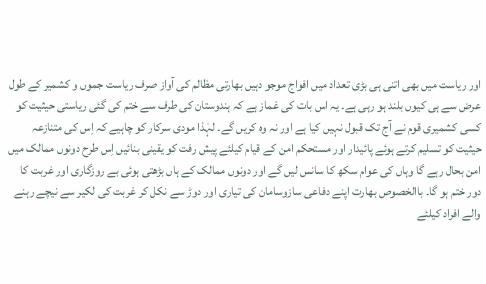اور ریاست میں بھی اتنی ہی بڑی تعداد میں افواج موجو دہیں بھارتی مظالم کی آواز صرف ریاست جموں و کشمیر کے طول عرض سے ہی کیوں بلند ہو رہی ہے۔ یہ اس بات کی غماز ہے کہ ہندوستان کی طرف سے ختم کی گئی ریاستی حیثیت کو کسی کشمیری قوم نے آج تک قبول نہیں کیا ہے اور نہ وہ کریں گے۔ لہٰذا مودی سرکار کو چاہیے کہ اِس کی متنازعہ حیثیت کو تسلیم کرتے ہوئے پائیدار اور مستحکم امن کے قیام کیلئے پیش رفت کو یقینی بنائیں اِس طرح دونوں ممالک میں امن بحال رہے گا وہاں کی عوام سکھ کا سانس لیں گے اور دونوں ممالک کے ہاں بڑھتی ہوئی بے روزگاری اور غربت کا دور ختم ہو گا۔ باالخصوص بھارت اپنے دفاعی سازوسامان کی تیاری اور دوڑ سے نکل کر غربت کی لکیر سے نیچے رہنے والے افراد کیلئے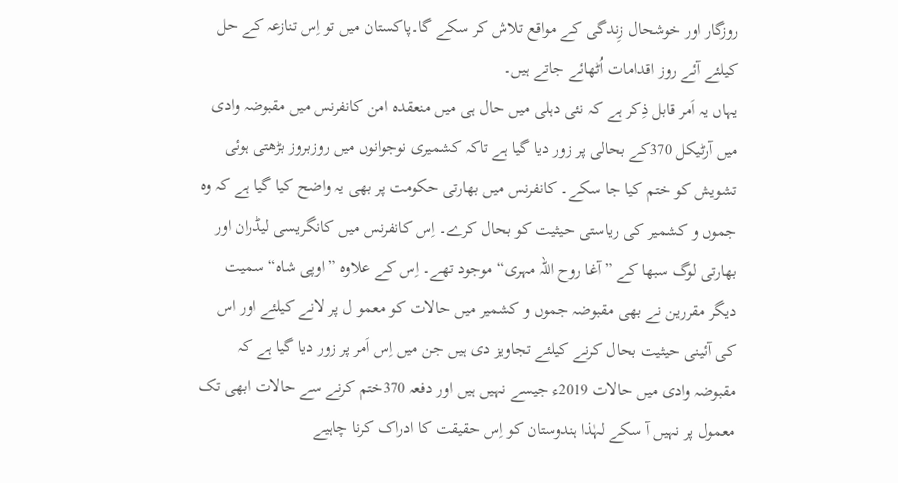روزگار اور خوشحال زِندگی کے مواقع تلاش کر سکے گا۔پاکستان میں تو اِس تنازعہ کے حل کیلئے آئے روز اقدامات اُٹھائے جاتے ہیں۔
یہاں یہ اَمر قابل ذِکر ہے کہ نئی دہلی میں حال ہی میں منعقدہ امن کانفرنس میں مقبوضہ وادی میں آرٹیکل 370کے بحالی پر زور دیا گیا ہے تاکہ کشمیری نوجوانوں میں روزبروز بڑھتی ہوئی تشویش کو ختم کیا جا سکے۔ کانفرنس میں بھارتی حکومت پر بھی یہ واضح کیا گیا ہے کہ وہ جموں و کشمیر کی ریاستی حیثیت کو بحال کرے۔ اِس کانفرنس میں کانگریسی لیڈران اور بھارتی لوگ سبھا کے ”آغا روح اللہ مہری“ موجود تھے۔ اِس کے علاوہ ”اوپی شاہ“ سمیت دیگر مقررین نے بھی مقبوضہ جموں و کشمیر میں حالات کو معمو ل پر لانے کیلئے اور اس کی آئینی حیثیت بحال کرنے کیلئے تجاویز دی ہیں جن میں اِس اَمر پر زور دیا گیا ہے کہ مقبوضہ وادی میں حالات 2019ء جیسے نہیں ہیں اور دفعہ 370ختم کرنے سے حالات ابھی تک معمول پر نہیں آ سکے لہٰذا ہندوستان کو اِس حقیقت کا ادراک کرنا چاہیے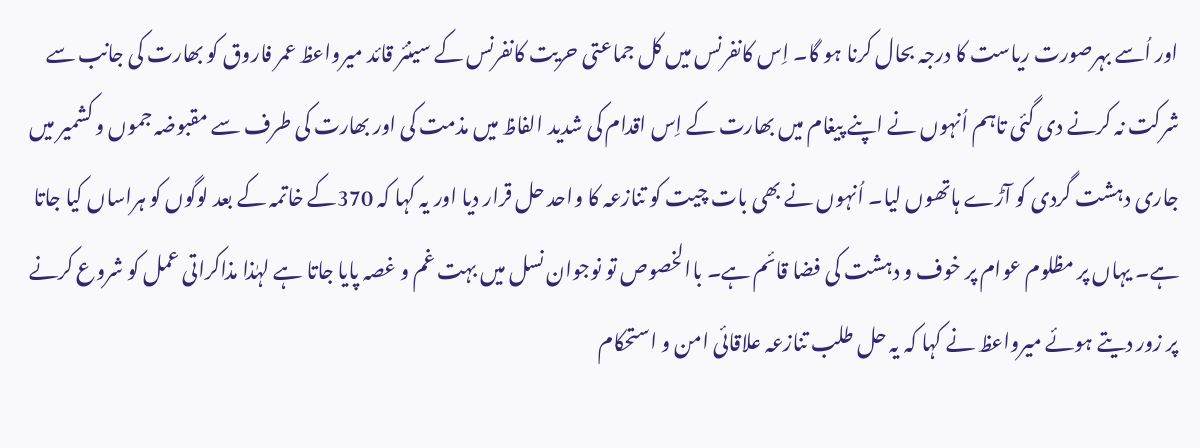اور اُسے بہرصورت ریاست کا درجہ بحال کرنا ہو گا۔ اِس کانفرنس میں کل جماعتی حریت کانفرنس کے سینئر قائد میرواعظ عمر فاروق کو بھارت کی جانب سے شرکت نہ کرنے دی گئی تاہم اُنہوں نے اپنے پیغام میں بھارت کے اِس اقدام کی شدید الفاظ میں مذمت کی اور بھارت کی طرف سے مقبوضہ جموں و کشمیر میں جاری دہشت گردی کو آڑے ہاتھوں لیا۔ اُنہوں نے بھی بات چیت کو تنازعہ کا واحد حل قرار دیا اور یہ کہا کہ 370کے خاتمہ کے بعد لوگوں کو ہراساں کیا جاتا ہے۔ یہاں پر مظلوم عوام پر خوف و دہشت کی فضا قائم ہے۔ باالخصوص تو نوجوان نسل میں بہت غم و غصہ پایا جاتا ہے لہٰذا مذاکراتی عمل کو شروع کرنے پر زور دیتے ہوئے میرواعظ نے کہا کہ یہ حل طلب تنازعہ علاقائی امن و استحکام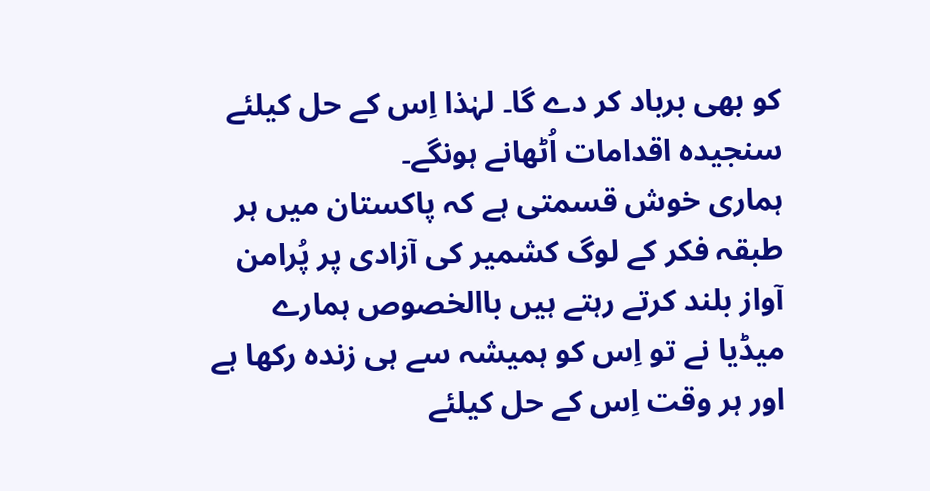کو بھی برباد کر دے گا۔ لہٰذا اِس کے حل کیلئے سنجیدہ اقدامات اُٹھانے ہونگے۔
ہماری خوش قسمتی ہے کہ پاکستان میں ہر طبقہ فکر کے لوگ کشمیر کی آزادی پر پُرامن آواز بلند کرتے رہتے ہیں باالخصوص ہمارے میڈیا نے تو اِس کو ہمیشہ سے ہی زندہ رکھا ہے اور ہر وقت اِس کے حل کیلئے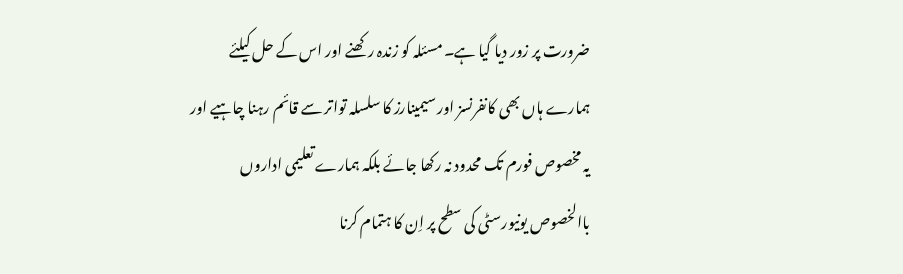ضرورت پر زور دیا گیا ہے۔ مسئلہ کو زندہ رکھنے اور اس کے حل کیلئے ہمارے ہاں بھی کانفرنسز اور سیمینارز کا سلسلہ تواتر سے قائم رہنا چاہیے اور یہ مخصوص فورم تک محدود نہ رکھا جائے بلکہ ہمارے تعلیمی اداروں باالخصوص یونیورسٹی کی سطح پر اِن کا ہتمام کرنا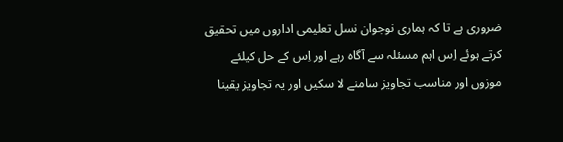ضروری ہے تا کہ ہماری نوجوان نسل تعلیمی اداروں میں تحقیق کرتے ہوئے اِس اہم مسئلہ سے آگاہ رہے اور اِس کے حل کیلئے موزوں اور مناسب تجاویز سامنے لا سکیں اور یہ تجاویز یقینا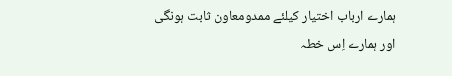ہمارے ارباب اختیار کیلئے ممدومعاون ثابت ہونگی اور ہمارے اِس خطہ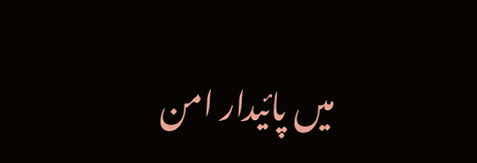میں پائیدار امن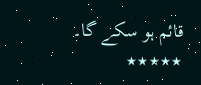قائم ہو سکے گا۔
٭٭٭٭٭